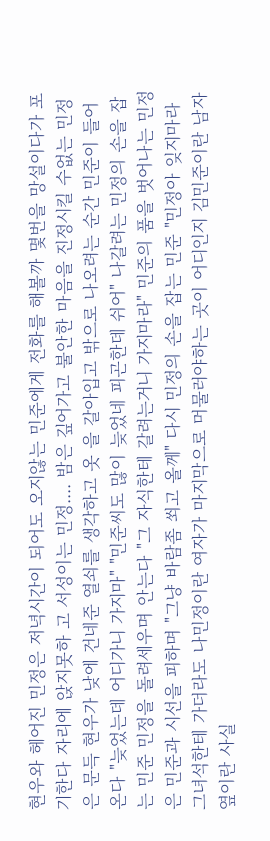현우와 헤어진 민정은 저녁시간이 되어도 오지않는 민준에게 전화를 해볼까 몇번을 망설이다가 포기한다 자리에 앉지못하 고 서성이는 민정.... 밤은 깊어가고 불안한 마음을 진정시킬 수없는 민정은 문득 현우가 낮에 건네준 열쇠를 생각하고 옷 을 갈아입고 밖으로 나오려는 순간 민준이 들어온다 "늦었는데 어디가니 가지마" "민준씨도 많이 늦었네 피곤한데 쉬어" 나갈려는 민정의 손을 잡는 민준 민정을 돌려세우며 안는다 "그 자식한테 갈려는거니 가지마라" 민준의 품을 벗어나는 민정은 민준과 시선을 피하며 "그냥 바람좀 쐬고 올께" 다시 민정의 손을 잡는 민준 "민정아 잊지마라 그녀석한테 가더라도 나민정이란 여자가 마지막으로 머물러야하는 곳이 어디인지 김민준이란 남자 옆이란 사실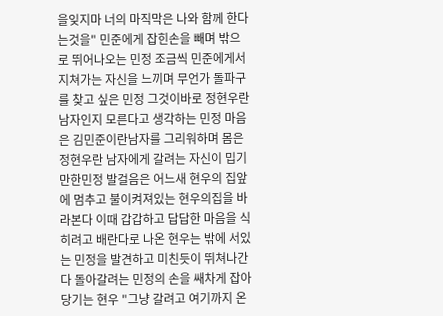을잊지마 너의 마직막은 나와 함께 한다는것을" 민준에게 잡힌손을 빼며 밖으로 뛰어나오는 민정 조금씩 민준에게서 지쳐가는 자신을 느끼며 무언가 돌파구를 찾고 싶은 민정 그것이바로 정현우란 남자인지 모른다고 생각하는 민정 마음은 김민준이란남자를 그리워하며 몸은 정현우란 남자에게 갈려는 자신이 밉기만한민정 발걸음은 어느새 현우의 집앞에 멈추고 불이켜져있는 현우의집을 바라본다 이때 갑갑하고 답답한 마음을 식히려고 배란다로 나온 현우는 밖에 서있는 민정을 발견하고 미친듯이 뛰쳐나간다 돌아갈려는 민정의 손을 쌔차게 잡아 당기는 현우 "그냥 갈려고 여기까지 온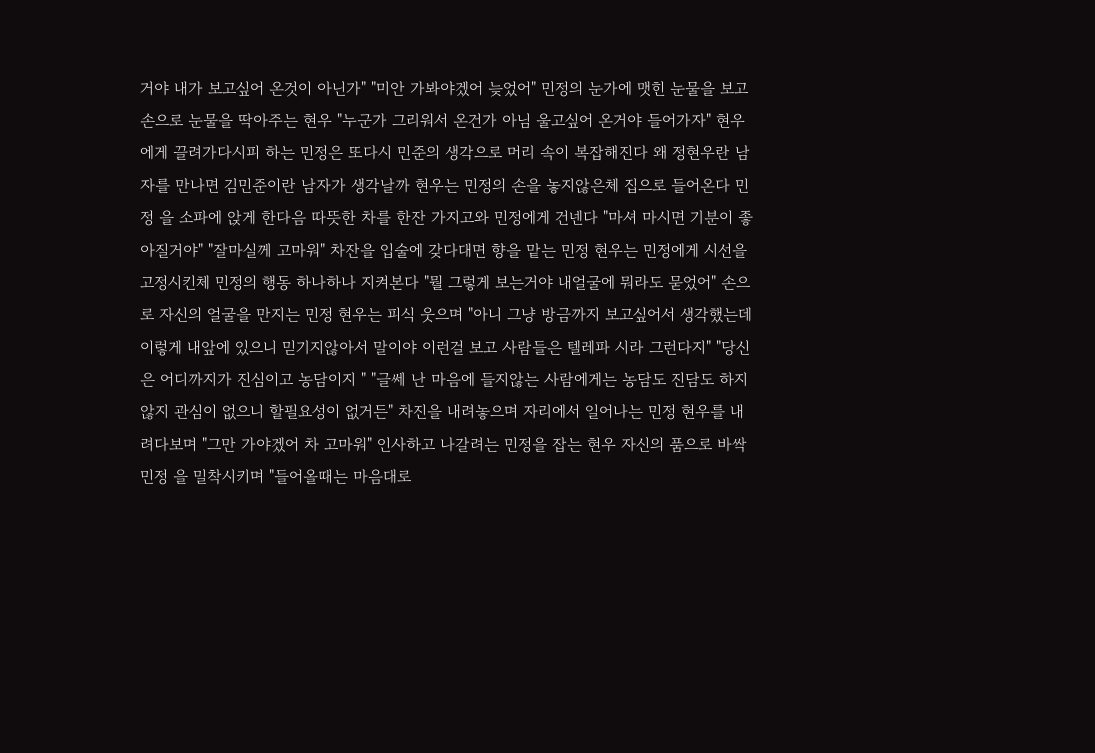거야 내가 보고싶어 온것이 아닌가" "미안 가봐야겠어 늦었어" 민정의 눈가에 맷힌 눈물을 보고 손으로 눈물을 딱아주는 현우 "누군가 그리워서 온건가 아님 울고싶어 온거야 들어가자" 현우에게 끌려가다시피 하는 민정은 또다시 민준의 생각으로 머리 속이 복잡해진다 왜 정현우란 남자를 만나면 김민준이란 남자가 생각날까 현우는 민정의 손을 놓지않은체 집으로 들어온다 민정 을 소파에 앉게 한다음 따뜻한 차를 한잔 가지고와 민정에게 건넨다 "마셔 마시면 기분이 좋아질거야" "잘마실께 고마워" 차잔을 입술에 갖다대면 향을 맡는 민정 현우는 민정에게 시선을 고정시킨체 민정의 행동 하나하나 지켜본다 "뭘 그렇게 보는거야 내얼굴에 뭐라도 묻었어" 손으로 자신의 얼굴을 만지는 민정 현우는 피식 웃으며 "아니 그냥 방금까지 보고싶어서 생각했는데 이렇게 내앞에 있으니 믿기지않아서 말이야 이런걸 보고 사람들은 텔레파 시라 그런다지" "당신은 어디까지가 진심이고 농담이지 " "글쎄 난 마음에 들지않는 사람에게는 농담도 진담도 하지않지 관심이 없으니 할필요성이 없거든" 차진을 내려놓으며 자리에서 일어나는 민정 현우를 내려다보며 "그만 가야겠어 차 고마워" 인사하고 나갈려는 민정을 잡는 현우 자신의 품으로 바싹 민정 을 밀착시키며 "들어올때는 마음대로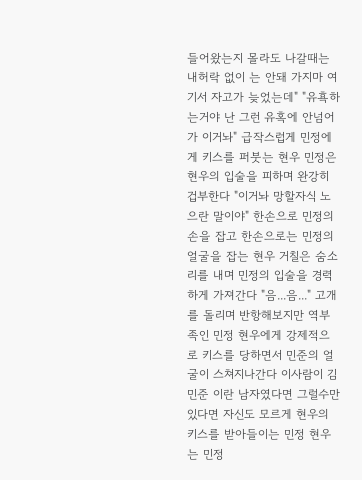들어왔는지 몰라도 나갈때는 내허락 없이 는 안돼 가지마 여기서 자고가 늦었는데" "유횩하는거야 난 그런 유혹에 안넘어가 이거놔" 급작스럽게 민정에게 키스를 퍼붓는 현우 민정은 현우의 입술을 피하며 완강히 겁부한다 "이거놔 망할자식 노으란 말이야" 한손으로 민정의 손을 잡고 한손으로는 민정의 얼굴을 잡는 현우 거칠은 숨소리를 내며 민정의 입술을 경력하게 가져간다 "음...음..." 고개를 돌리며 반항해보지만 역부족인 민정 현우에게 강제적으로 키스를 당하면서 민준의 얼굴이 스쳐지나간다 이사람이 김민준 이란 남자였다면 그럴수만 있다면 자신도 모르게 현우의 키스를 받아들이는 민정 현우는 민정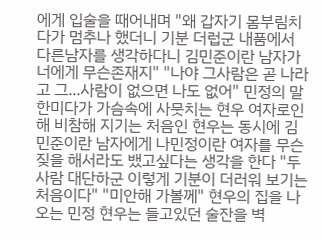에게 입술을 때어내며 "왜 갑자기 몸부림치다가 멈추나 했더니 기분 더럽군 내품에서 다른남자를 생각하다니 김민준이란 남자가 너에게 무슨존재지" "나야 그사람은 곧 나라고 그...사람이 없으면 나도 없어" 민정의 말한미다가 가슴속에 사뭇치는 현우 여자로인해 비참해 지기는 처음인 현우는 동시에 김민준이란 남자에게 나민정이란 여자를 무슨짖을 해서라도 뱄고싶다는 생각을 한다 "두사람 대단하군 이렇게 기분이 더러워 보기는 처음이다" "미안해 가볼께" 현우의 집을 나오는 민정 현우는 들고있던 술잔을 벽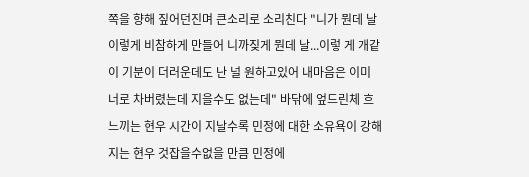쪽을 향해 짚어던진며 큰소리로 소리친다 "니가 뭔데 날 이렇게 비참하게 만들어 니까짖게 뭔데 날...이렇 게 개같이 기분이 더러운데도 난 널 원하고있어 내마음은 이미 너로 차버렸는데 지을수도 없는데" 바닦에 엎드린체 흐느끼는 현우 시간이 지날수록 민정에 대한 소유욕이 강해지는 현우 것잡을수없을 만큼 민정에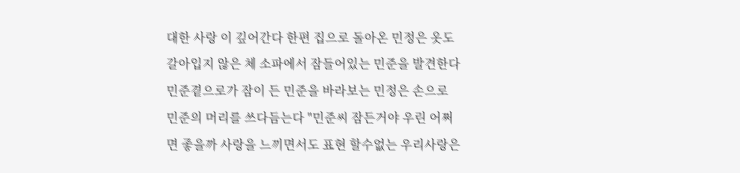대한 사랑 이 깊어간다 한편 집으로 돌아온 민정은 옷도 갈아입지 않은 체 소파에서 잠들어있는 민준을 발견한다 민준곁으로가 잠이 든 민준을 바라보는 민정은 손으로 민준의 머리를 쓰다듬는다 "민준씨 잠든거야 우린 어쩌면 좋을까 사랑을 느끼면서도 표현 할수없는 우리사랑은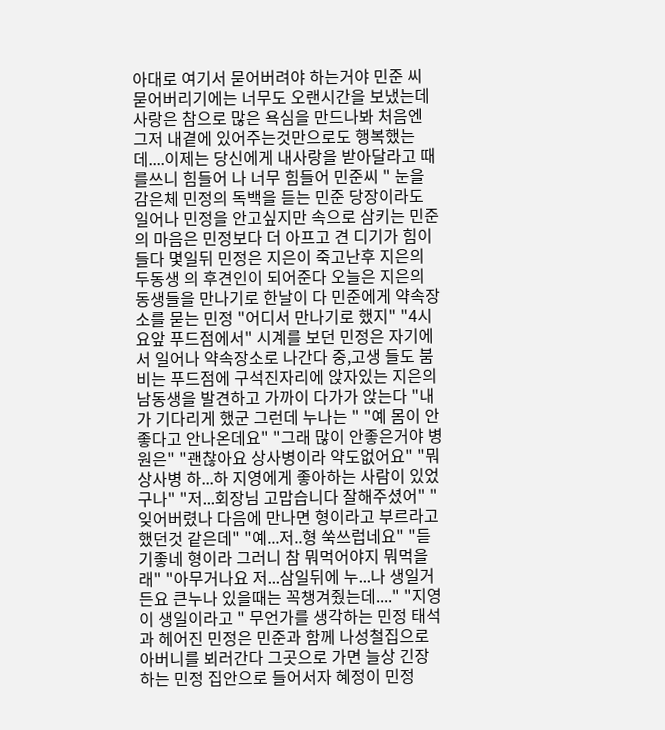아대로 여기서 묻어버려야 하는거야 민준 씨 묻어버리기에는 너무도 오랜시간을 보냈는데 사랑은 참으로 많은 욕심을 만드나봐 처음엔 그저 내곁에 있어주는것만으로도 행복했는데....이제는 당신에게 내사랑을 받아달라고 때를쓰니 힘들어 나 너무 힘들어 민준씨 " 눈을 감은체 민정의 독백을 듣는 민준 당장이라도 일어나 민정을 안고싶지만 속으로 삼키는 민준의 마음은 민정보다 더 아프고 견 디기가 힘이들다 몇일뒤 민정은 지은이 죽고난후 지은의 두동생 의 후견인이 되어준다 오늘은 지은의 동생들을 만나기로 한날이 다 민준에게 약속장소를 묻는 민정 "어디서 만나기로 했지" "4시 요앞 푸드점에서" 시계를 보던 민정은 자기에서 일어나 약속장소로 나간다 중,고생 들도 붐비는 푸드점에 구석진자리에 앉자있는 지은의 남동생을 발견하고 가까이 다가가 앉는다 "내가 기다리게 했군 그런데 누나는 " "예 몸이 안좋다고 안나온데요" "그래 많이 안좋은거야 병원은" "괜찮아요 상사병이라 약도없어요" "뭐 상사병 하...하 지영에게 좋아하는 사람이 있었구나" "저...회장님 고맙습니다 잘해주셨어" "잊어버렸나 다음에 만나면 형이라고 부르라고 했던것 같은데" "예...저..형 쑥쓰럽네요" "듣기좋네 형이라 그러니 참 뭐먹어야지 뭐먹을래" "아무거나요 저...삼일뒤에 누...나 생일거든요 큰누나 있을때는 꼭챙겨줬는데...." "지영이 생일이라고 " 무언가를 생각하는 민정 태석과 헤어진 민정은 민준과 함께 나성철집으로 아버니를 뵈러간다 그곳으로 가면 늘상 긴장 하는 민정 집안으로 들어서자 혜정이 민정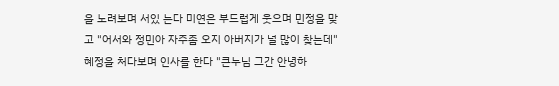을 노려보며 서있 는다 미연은 부드럽게 웃으며 민정을 맞고 "어서와 정민아 자주좀 오지 아버지가 널 많이 찾는데" 혜정을 처다보며 인사를 한다 "큰누님 그간 안녕하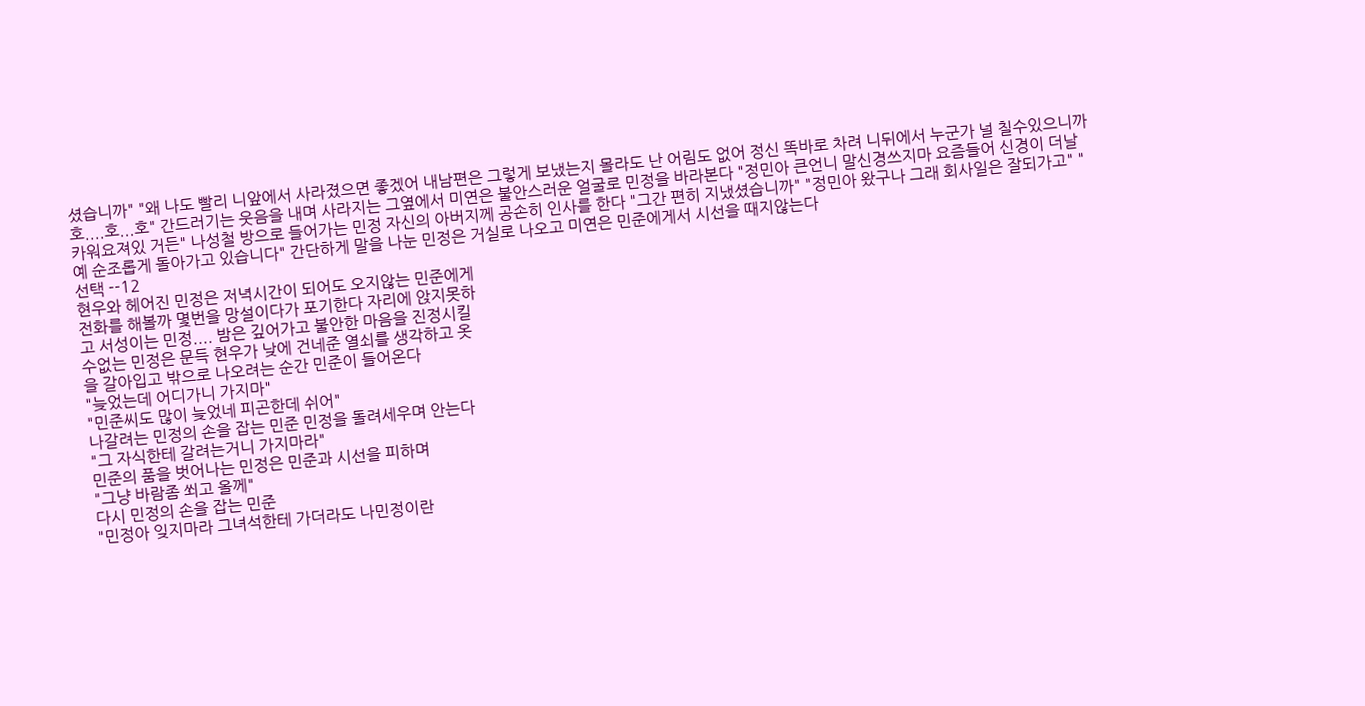셨습니까" "왜 나도 빨리 니앞에서 사라졌으면 좋겠어 내남편은 그렇게 보냈는지 몰라도 난 어림도 없어 정신 똑바로 차려 니뒤에서 누군가 널 칠수있으니까 호....호...호" 간드러기는 웃음을 내며 사라지는 그옆에서 미연은 불안스러운 얼굴로 민정을 바라본다 "정민아 큰언니 말신경쓰지마 요즘들어 신경이 더날카워요져있 거든" 나성철 방으로 들어가는 민정 자신의 아버지께 공손히 인사를 한다 "그간 편히 지냈셨습니까" "정민아 왔구나 그래 회사일은 잘되가고" "예 순조롭게 돌아가고 있습니다" 간단하게 말을 나눈 민정은 거실로 나오고 미연은 민준에게서 시선을 때지않는다
선택 --12
현우와 헤어진 민정은 저녁시간이 되어도 오지않는 민준에게
전화를 해볼까 몇번을 망설이다가 포기한다 자리에 앉지못하
고 서성이는 민정.... 밤은 깊어가고 불안한 마음을 진정시킬
수없는 민정은 문득 현우가 낮에 건네준 열쇠를 생각하고 옷
을 갈아입고 밖으로 나오려는 순간 민준이 들어온다
"늦었는데 어디가니 가지마"
"민준씨도 많이 늦었네 피곤한데 쉬어"
나갈려는 민정의 손을 잡는 민준 민정을 돌려세우며 안는다
"그 자식한테 갈려는거니 가지마라"
민준의 품을 벗어나는 민정은 민준과 시선을 피하며
"그냥 바람좀 쐬고 올께"
다시 민정의 손을 잡는 민준
"민정아 잊지마라 그녀석한테 가더라도 나민정이란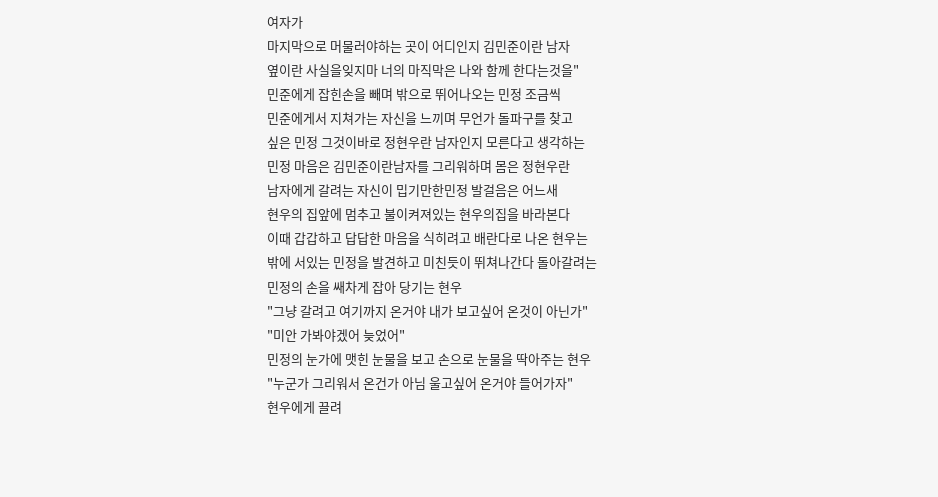여자가
마지막으로 머물러야하는 곳이 어디인지 김민준이란 남자
옆이란 사실을잊지마 너의 마직막은 나와 함께 한다는것을"
민준에게 잡힌손을 빼며 밖으로 뛰어나오는 민정 조금씩
민준에게서 지쳐가는 자신을 느끼며 무언가 돌파구를 찾고
싶은 민정 그것이바로 정현우란 남자인지 모른다고 생각하는
민정 마음은 김민준이란남자를 그리워하며 몸은 정현우란
남자에게 갈려는 자신이 밉기만한민정 발걸음은 어느새
현우의 집앞에 멈추고 불이켜져있는 현우의집을 바라본다
이때 갑갑하고 답답한 마음을 식히려고 배란다로 나온 현우는
밖에 서있는 민정을 발견하고 미친듯이 뛰쳐나간다 돌아갈려는
민정의 손을 쌔차게 잡아 당기는 현우
"그냥 갈려고 여기까지 온거야 내가 보고싶어 온것이 아닌가"
"미안 가봐야겠어 늦었어"
민정의 눈가에 맷힌 눈물을 보고 손으로 눈물을 딱아주는 현우
"누군가 그리워서 온건가 아님 울고싶어 온거야 들어가자"
현우에게 끌려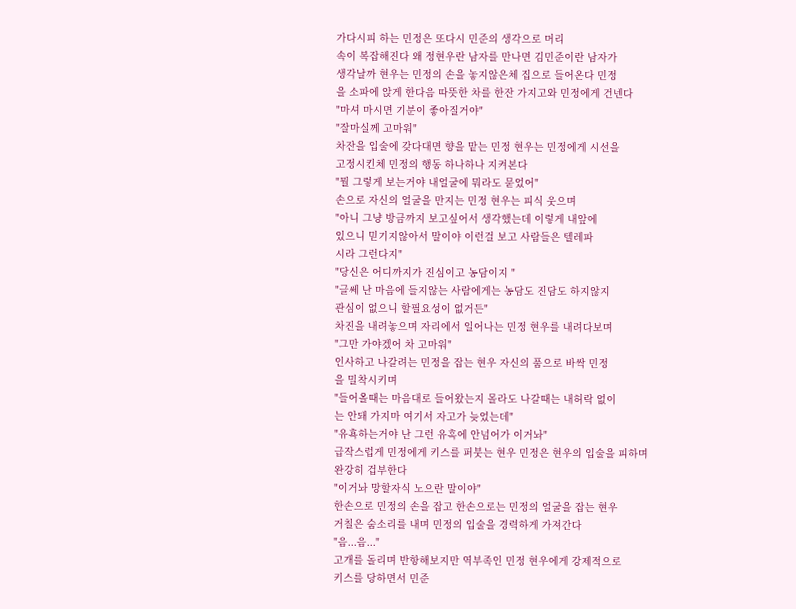가다시피 하는 민정은 또다시 민준의 생각으로 머리
속이 복잡해진다 왜 정현우란 남자를 만나면 김민준이란 남자가
생각날까 현우는 민정의 손을 놓지않은체 집으로 들어온다 민정
을 소파에 앉게 한다음 따뜻한 차를 한잔 가지고와 민정에게 건넨다
"마셔 마시면 기분이 좋아질거야"
"잘마실께 고마워"
차잔을 입술에 갖다대면 향을 맡는 민정 현우는 민정에게 시선을
고정시킨체 민정의 행동 하나하나 지켜본다
"뭘 그렇게 보는거야 내얼굴에 뭐라도 묻었어"
손으로 자신의 얼굴을 만지는 민정 현우는 피식 웃으며
"아니 그냥 방금까지 보고싶어서 생각했는데 이렇게 내앞에
있으니 믿기지않아서 말이야 이런걸 보고 사람들은 텔레파
시라 그런다지"
"당신은 어디까지가 진심이고 농담이지 "
"글쎄 난 마음에 들지않는 사람에게는 농담도 진담도 하지않지
관심이 없으니 할필요성이 없거든"
차진을 내려놓으며 자리에서 일어나는 민정 현우를 내려다보며
"그만 가야겠어 차 고마워"
인사하고 나갈려는 민정을 잡는 현우 자신의 품으로 바싹 민정
을 밀착시키며
"들어올때는 마음대로 들어왔는지 몰라도 나갈때는 내허락 없이
는 안돼 가지마 여기서 자고가 늦었는데"
"유횩하는거야 난 그런 유혹에 안넘어가 이거놔"
급작스럽게 민정에게 키스를 퍼붓는 현우 민정은 현우의 입술을 피하며
완강히 겁부한다
"이거놔 망할자식 노으란 말이야"
한손으로 민정의 손을 잡고 한손으로는 민정의 얼굴을 잡는 현우
거칠은 숨소리를 내며 민정의 입술을 경력하게 가져간다
"음...음..."
고개를 돌리며 반항해보지만 역부족인 민정 현우에게 강제적으로
키스를 당하면서 민준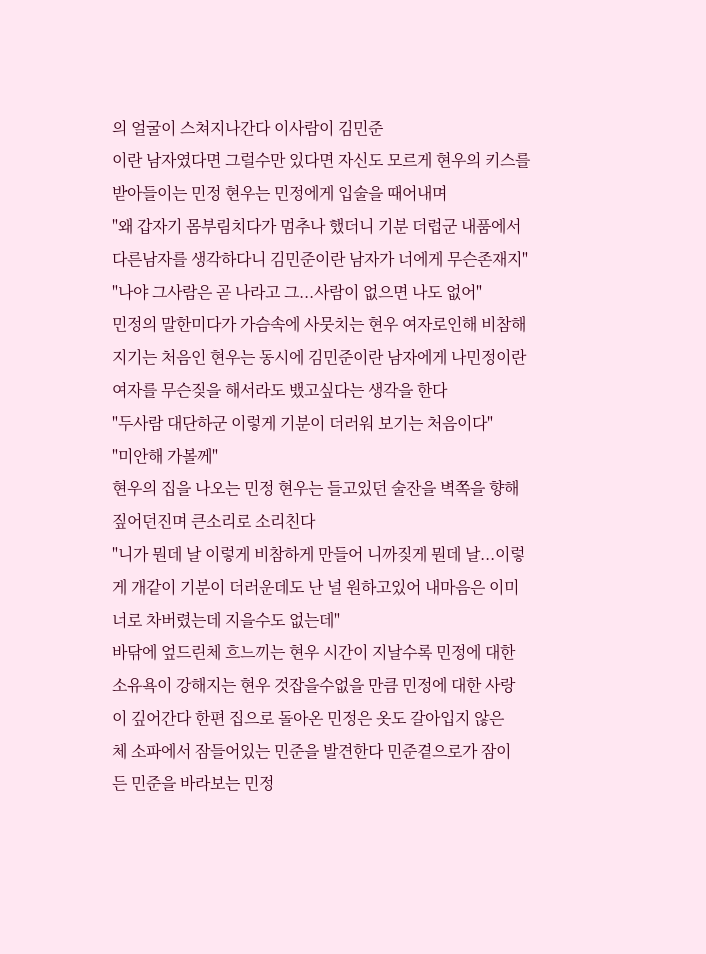의 얼굴이 스쳐지나간다 이사람이 김민준
이란 남자였다면 그럴수만 있다면 자신도 모르게 현우의 키스를
받아들이는 민정 현우는 민정에게 입술을 때어내며
"왜 갑자기 몸부림치다가 멈추나 했더니 기분 더럽군 내품에서
다른남자를 생각하다니 김민준이란 남자가 너에게 무슨존재지"
"나야 그사람은 곧 나라고 그...사람이 없으면 나도 없어"
민정의 말한미다가 가슴속에 사뭇치는 현우 여자로인해 비참해
지기는 처음인 현우는 동시에 김민준이란 남자에게 나민정이란
여자를 무슨짖을 해서라도 뱄고싶다는 생각을 한다
"두사람 대단하군 이렇게 기분이 더러워 보기는 처음이다"
"미안해 가볼께"
현우의 집을 나오는 민정 현우는 들고있던 술잔을 벽쪽을 향해
짚어던진며 큰소리로 소리친다
"니가 뭔데 날 이렇게 비참하게 만들어 니까짖게 뭔데 날...이렇
게 개같이 기분이 더러운데도 난 널 원하고있어 내마음은 이미
너로 차버렸는데 지을수도 없는데"
바닦에 엎드린체 흐느끼는 현우 시간이 지날수록 민정에 대한
소유욕이 강해지는 현우 것잡을수없을 만큼 민정에 대한 사랑
이 깊어간다 한편 집으로 돌아온 민정은 옷도 갈아입지 않은
체 소파에서 잠들어있는 민준을 발견한다 민준곁으로가 잠이
든 민준을 바라보는 민정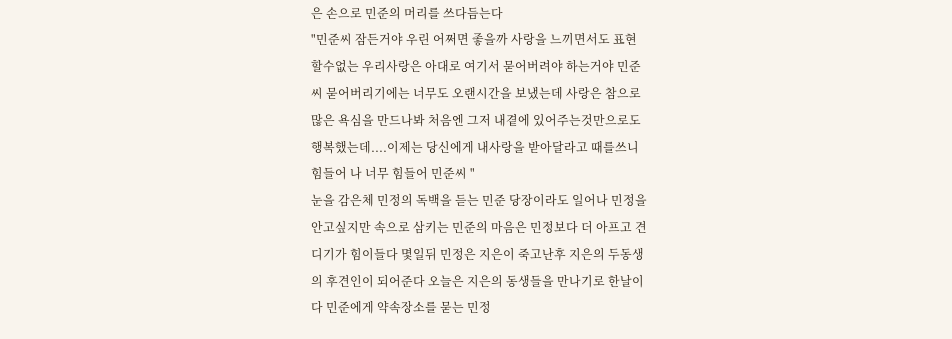은 손으로 민준의 머리를 쓰다듬는다
"민준씨 잠든거야 우린 어쩌면 좋을까 사랑을 느끼면서도 표현
할수없는 우리사랑은 아대로 여기서 묻어버려야 하는거야 민준
씨 묻어버리기에는 너무도 오랜시간을 보냈는데 사랑은 참으로
많은 욕심을 만드나봐 처음엔 그저 내곁에 있어주는것만으로도
행복했는데....이제는 당신에게 내사랑을 받아달라고 때를쓰니
힘들어 나 너무 힘들어 민준씨 "
눈을 감은체 민정의 독백을 듣는 민준 당장이라도 일어나 민정을
안고싶지만 속으로 삼키는 민준의 마음은 민정보다 더 아프고 견
디기가 힘이들다 몇일뒤 민정은 지은이 죽고난후 지은의 두동생
의 후견인이 되어준다 오늘은 지은의 동생들을 만나기로 한날이
다 민준에게 약속장소를 묻는 민정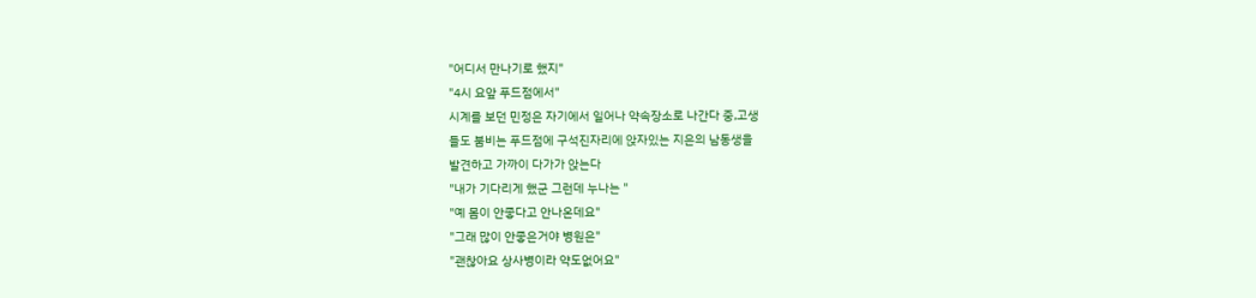"어디서 만나기로 했지"
"4시 요앞 푸드점에서"
시계를 보던 민정은 자기에서 일어나 약속장소로 나간다 중,고생
들도 붐비는 푸드점에 구석진자리에 앉자있는 지은의 남동생을
발견하고 가까이 다가가 앉는다
"내가 기다리게 했군 그런데 누나는 "
"예 몸이 안좋다고 안나온데요"
"그래 많이 안좋은거야 병원은"
"괜찮아요 상사병이라 약도없어요"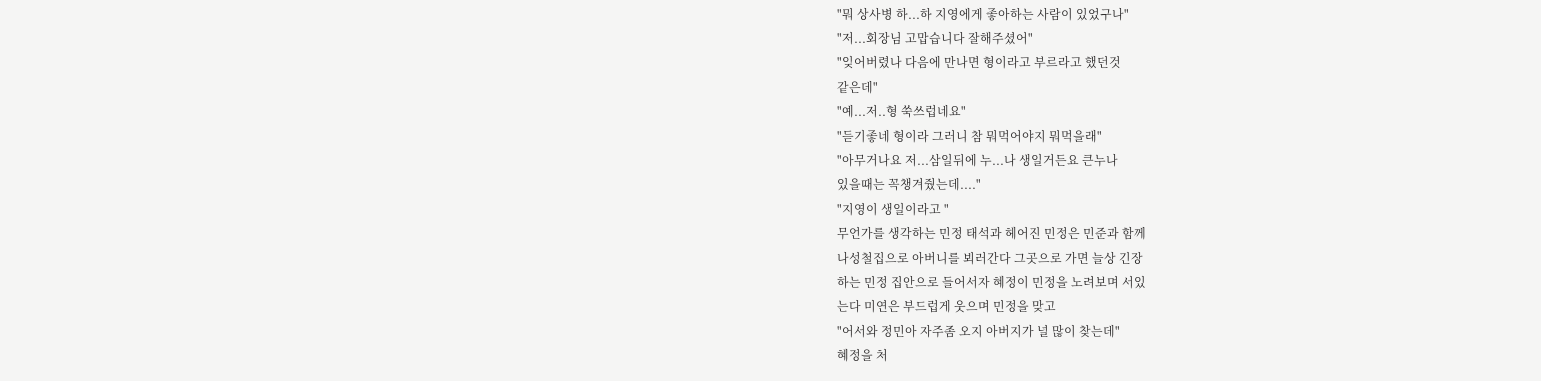"뭐 상사병 하...하 지영에게 좋아하는 사람이 있었구나"
"저...회장님 고맙습니다 잘해주셨어"
"잊어버렸나 다음에 만나면 형이라고 부르라고 했던것
같은데"
"예...저..형 쑥쓰럽네요"
"듣기좋네 형이라 그러니 참 뭐먹어야지 뭐먹을래"
"아무거나요 저...삼일뒤에 누...나 생일거든요 큰누나
있을때는 꼭챙겨줬는데...."
"지영이 생일이라고 "
무언가를 생각하는 민정 태석과 헤어진 민정은 민준과 함께
나성철집으로 아버니를 뵈러간다 그곳으로 가면 늘상 긴장
하는 민정 집안으로 들어서자 혜정이 민정을 노려보며 서있
는다 미연은 부드럽게 웃으며 민정을 맞고
"어서와 정민아 자주좀 오지 아버지가 널 많이 찾는데"
혜정을 처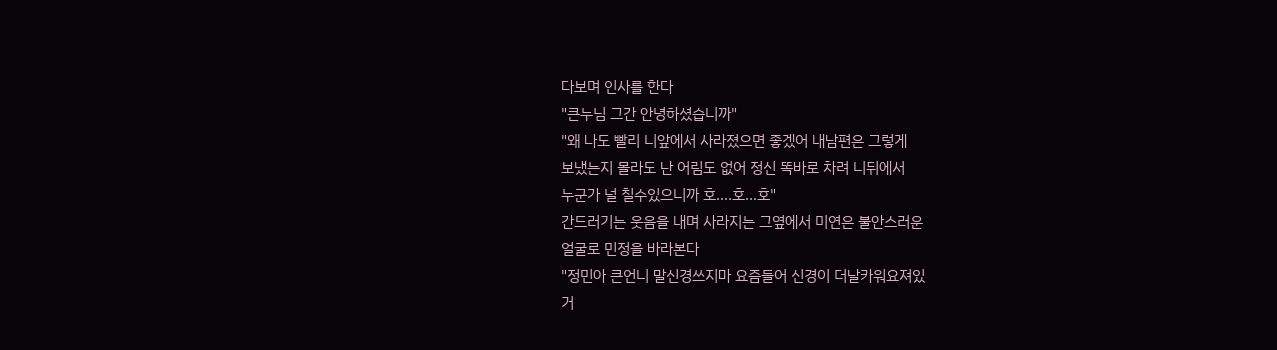다보며 인사를 한다
"큰누님 그간 안녕하셨습니까"
"왜 나도 빨리 니앞에서 사라졌으면 좋겠어 내남편은 그렇게
보냈는지 몰라도 난 어림도 없어 정신 똑바로 차려 니뒤에서
누군가 널 칠수있으니까 호....호...호"
간드러기는 웃음을 내며 사라지는 그옆에서 미연은 불안스러운
얼굴로 민정을 바라본다
"정민아 큰언니 말신경쓰지마 요즘들어 신경이 더날카워요져있
거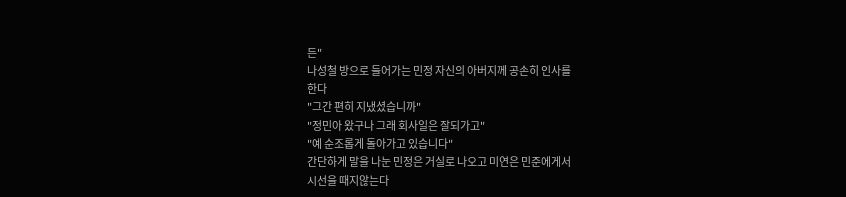든"
나성철 방으로 들어가는 민정 자신의 아버지께 공손히 인사를
한다
"그간 편히 지냈셨습니까"
"정민아 왔구나 그래 회사일은 잘되가고"
"예 순조롭게 돌아가고 있습니다"
간단하게 말을 나눈 민정은 거실로 나오고 미연은 민준에게서
시선을 때지않는다